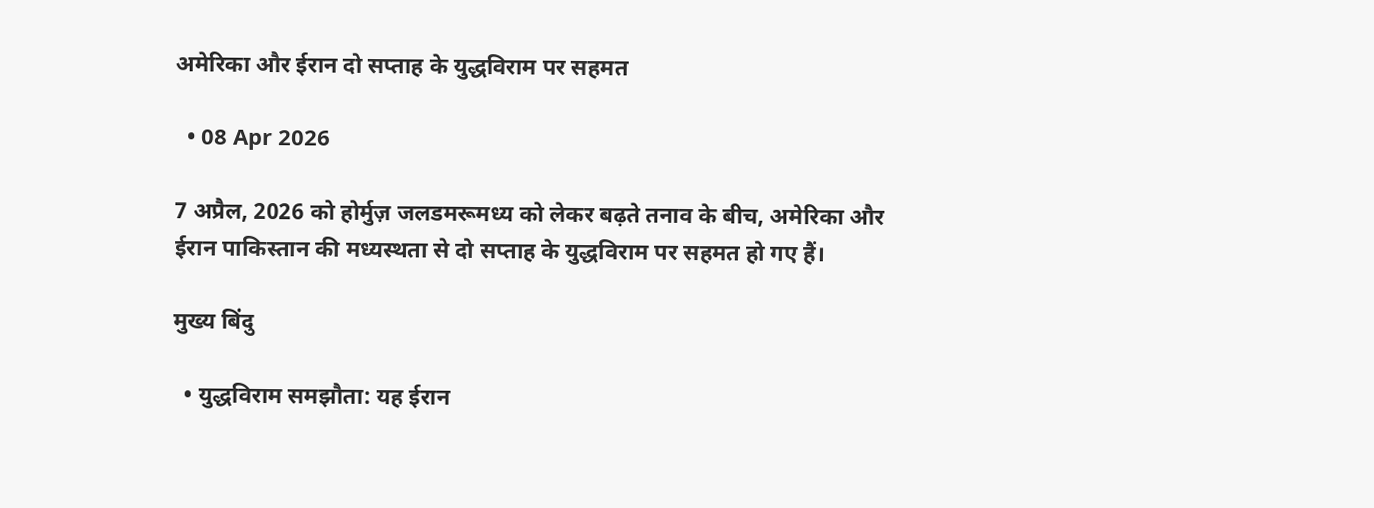अमेरिका और ईरान दो सप्ताह के युद्धविराम पर सहमत

  • 08 Apr 2026

7 अप्रैल, 2026 को होर्मुज़ जलडमरूमध्य को लेकर बढ़ते तनाव के बीच, अमेरिका और ईरान पाकिस्तान की मध्यस्थता से दो सप्ताह के युद्धविराम पर सहमत हो गए हैं।

मुख्य बिंदु

  • युद्धविराम समझौता: यह ईरान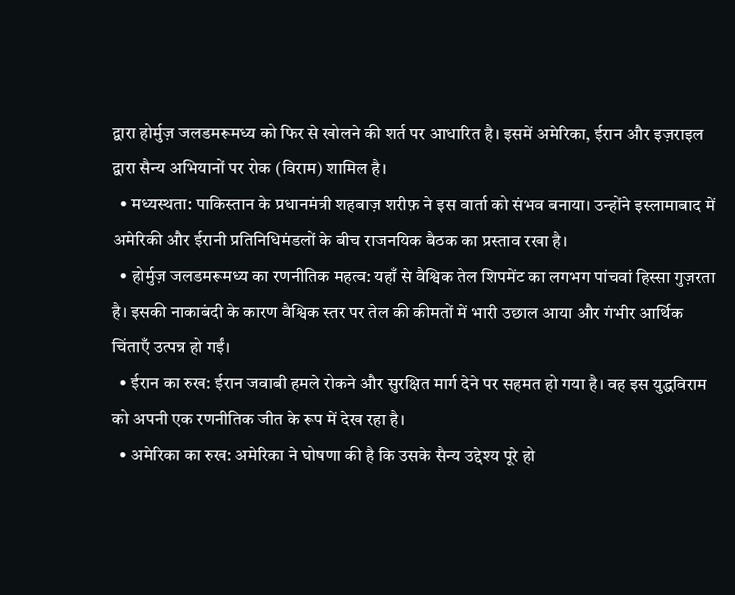द्वारा होर्मुज़ जलडमरूमध्य को फिर से खोलने की शर्त पर आधारित है। इसमें अमेरिका, ईरान और इज़राइल द्वारा सैन्य अभियानों पर रोक (विराम) शामिल है।
  • मध्यस्थता: पाकिस्तान के प्रधानमंत्री शहबाज़ शरीफ़ ने इस वार्ता को संभव बनाया। उन्होंने इस्लामाबाद में अमेरिकी और ईरानी प्रतिनिधिमंडलों के बीच राजनयिक बैठक का प्रस्ताव रखा है।
  • होर्मुज़ जलडमरूमध्य का रणनीतिक महत्व: यहाँ से वैश्विक तेल शिपमेंट का लगभग पांचवां हिस्सा गुज़रता है। इसकी नाकाबंदी के कारण वैश्विक स्तर पर तेल की कीमतों में भारी उछाल आया और गंभीर आर्थिक चिंताएँ उत्पन्न हो गईं।
  • ईरान का रुख: ईरान जवाबी हमले रोकने और सुरक्षित मार्ग देने पर सहमत हो गया है। वह इस युद्धविराम को अपनी एक रणनीतिक जीत के रूप में देख रहा है।
  • अमेरिका का रुख: अमेरिका ने घोषणा की है कि उसके सैन्य उद्देश्य पूरे हो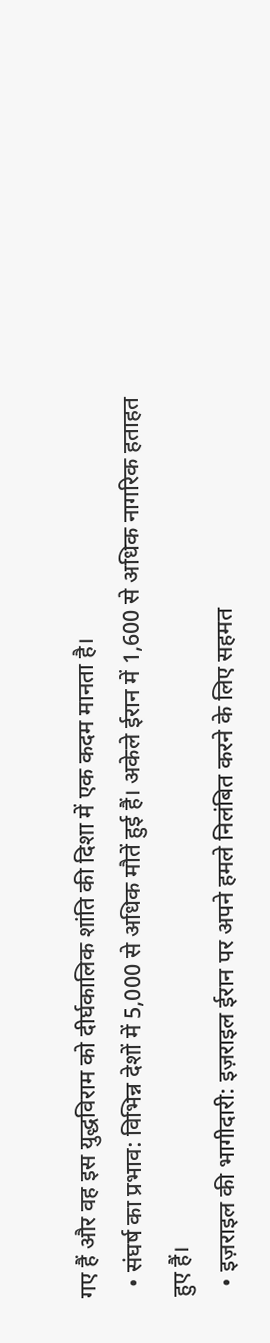गए हैं और वह इस युद्धविराम को दीर्घकालिक शांति की दिशा में एक कदम मानता है।
  • संघर्ष का प्रभाव: विभिन्न देशों में 5,000 से अधिक मौतें हुई हैं। अकेले ईरान में 1,600 से अधिक नागरिक हताहत हुए हैं।
  • इज़राइल की भागीदारी: इज़राइल ईरान पर अपने हमले निलंबित करने के लिए सहमत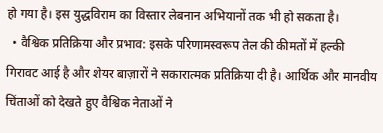हो गया है। इस युद्धविराम का विस्तार लेबनान अभियानों तक भी हो सकता है।
  • वैश्विक प्रतिक्रिया और प्रभाव: इसके परिणामस्वरूप तेल की कीमतों में हल्की गिरावट आई है और शेयर बाज़ारों ने सकारात्मक प्रतिक्रिया दी है। आर्थिक और मानवीय चिंताओं को देखते हुए वैश्विक नेताओं ने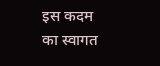इस कदम का स्वागत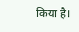किया है।